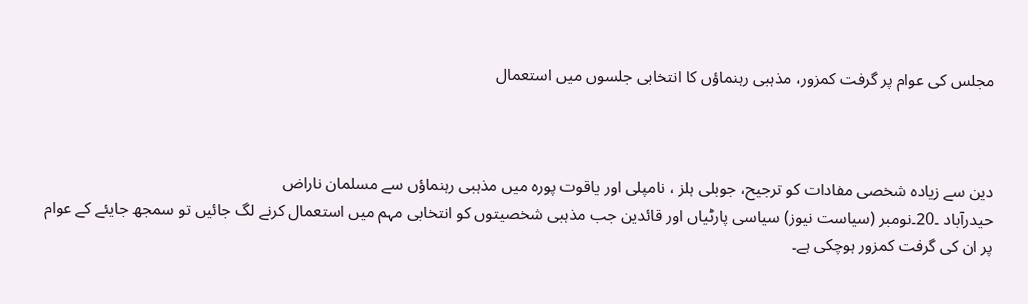مجلس کی عوام پر گرفت کمزور، مذہبی رہنماؤں کا انتخابی جلسوں میں استعمال



دین سے زیادہ شخصی مفادات کو ترجیح، جوبلی ہلز ، نامپلی اور یاقوت پورہ میں مذہبی رہنماؤں سے مسلمان ناراض
حیدرآباد ۔20۔نومبر (سیاست نیوز) سیاسی پارٹیاں اور قائدین جب مذہبی شخصیتوں کو انتخابی مہم میں استعمال کرنے لگ جائیں تو سمجھ جایئے کے عوام پر ان کی گرفت کمزور ہوچکی ہے۔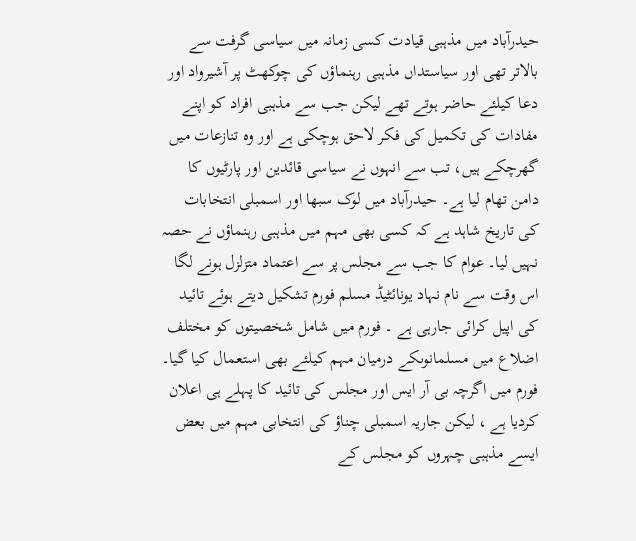حیدرآباد میں مذہبی قیادت کسی زمانہ میں سیاسی گرفت سے بالاتر تھی اور سیاستداں مذہبی رہنماؤں کی چوکھٹ پر آشیرواد اور دعا کیلئے حاضر ہوتے تھے لیکن جب سے مذہبی افراد کو اپنے مفادات کی تکمیل کی فکر لاحق ہوچکی ہے اور وہ تنازعات میں گھرچکے ہیں، تب سے انہوں نے سیاسی قائدین اور پارٹیوں کا دامن تھام لیا ہے۔ حیدرآباد میں لوک سبھا اور اسمبلی انتخابات کی تاریخ شاہد ہے کہ کسی بھی مہم میں مذہبی رہنماؤں نے حصہ نہیں لیا۔ عوام کا جب سے مجلس پر سے اعتماد متزلزل ہونے لگا اس وقت سے نام نہاد یونائٹیڈ مسلم فورم تشکیل دیتے ہوئے تائید کی اپیل کرائی جارہی ہے ۔ فورم میں شامل شخصیتوں کو مختلف اضلاع میں مسلمانوںکے درمیان مہم کیلئے بھی استعمال کیا گیا۔ فورم میں اگرچہ بی آر ایس اور مجلس کی تائید کا پہلے ہی اعلان کردیا ہے ، لیکن جاریہ اسمبلی چناؤ کی انتخابی مہم میں بعض ایسے مذہبی چہروں کو مجلس کے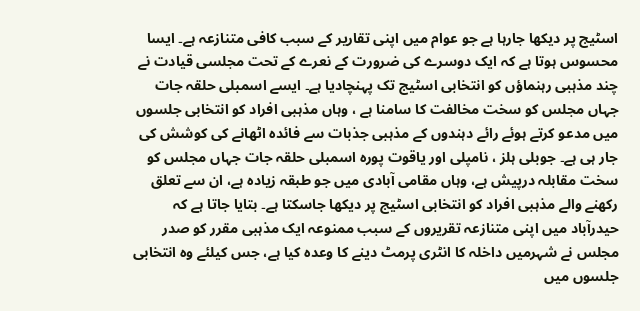اسٹیج پر دیکھا جارہا ہے جو عوام میں اپنی تقاریر کے سبب کافی متنازعہ ہے۔ ایسا محسوس ہوتا ہے کہ ایک دوسرے کی ضرورت کے نعرے کے تحت مجلسی قیادت نے چند مذہبی رہنماؤں کو انتخابی اسٹیج تک پہنچادیا ہے۔ ایسے اسمبلی حلقہ جات جہاں مجلس کو سخت مخالفت کا سامنا ہے ، وہاں مذہبی افراد کو انتخابی جلسوں میں مدعو کرتے ہوئے رائے دہندوں کے مذہبی جذبات سے فائدہ اٹھانے کی کوشش کی جار ہی ہے۔ جوبلی ہلز ، نامپلی اور یاقوت پورہ اسمبلی حلقہ جات جہاں مجلس کو سخت مقابلہ درپیش ہے، وہاں مقامی آبادی میں جو طبقہ زیادہ ہے، ان سے تعلق رکھنے والے مذہبی افراد کو انتخابی اسٹیج پر دیکھا جاسکتا ہے۔ بتایا جاتا ہے کہ حیدرآباد میں اپنی متنازعہ تقریروں کے سبب ممنوعہ ایک مذہبی مقرر کو صدر مجلس نے شہرمیں داخلہ کا انٹری پرمٹ دینے کا وعدہ کیا ہے، جس کیلئے وہ انتخابی جلسوں میں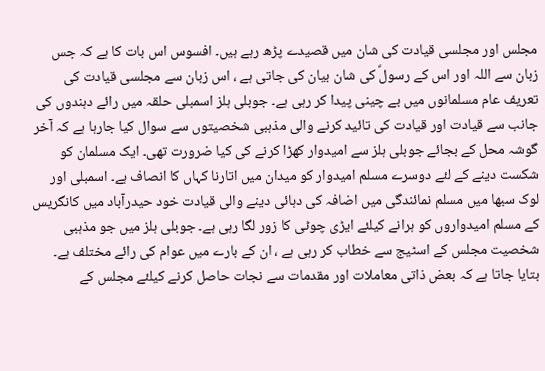مجلس اور مجلسی قیادت کی شان میں قصیدے پڑھ رہے ہیں۔ افسوس اس بات کا ہے کہ جس زبان سے اللہ اور اس کے رسولؐ کی شان بیان کی جاتی ہے ، اس زبان سے مجلسی قیادت کی تعریف عام مسلمانوں میں بے چینی پیدا کر رہی ہے۔ جوبلی ہلز اسمبلی حلقہ میں رائے دہندوں کی جانب سے قیادت اور قیادت کی تائید کرنے والی مذہبی شخصیتوں سے سوال کیا جارہا ہے کہ آخر گوشہ محل کے بجائے جوبلی ہلز سے امیدوار کھڑا کرنے کی کیا ضرورت تھی۔ ایک مسلمان کو شکست دینے کے لئے دوسرے مسلم امیدوار کو میدان میں اتارنا کہاں کا انصاف ہے۔ اسمبلی اور لوک سبھا میں مسلم نمائندگی میں اضافہ کی دہائی دینے والی قیادت خود حیدرآباد میں کانگریس کے مسلم امیدواروں کو ہرانے کیلئے ایڑی چوٹی کا زور لگا رہی ہے۔ جوبلی ہلز میں جو مذہبی شخصیت مجلس کے اسٹیج سے خطاب کر رہی ہے ، ان کے بارے میں عوام کی رائے مختلف ہے۔ بتایا جاتا ہے کہ بعض ذاتی معاملات اور مقدمات سے نجات حاصل کرنے کیلئے مجلس کے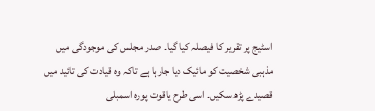اسٹیج پر تقریر کا فیصلہ کیا گیا۔ صدر مجلس کی موجودگی میں مذہبی شخصیت کو مائیک دیا جارہا ہے تاکہ وہ قیادت کی تائید میں قصیدے پڑھ سکیں۔ اسی طرح یاقوت پورہ اسمبلی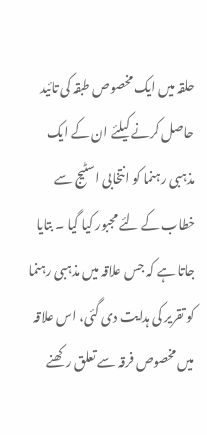حلقہ میں ایک مخصوص طبقہ کی تائید حاصل کرنے کیلئے ان کے ایک مذہبی رہنما کو انتخابی اسٹیج سے خطاب کے لئے مجبور کیا گیا ۔ بتایا جاتا ہے کہ جس علاقہ میں مذہبی رہنما کو تقریر کی ہدایت دی گئی، اس علاقہ میں مخصوص فرقہ سے تعلق رکھنے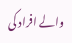والے افراد کی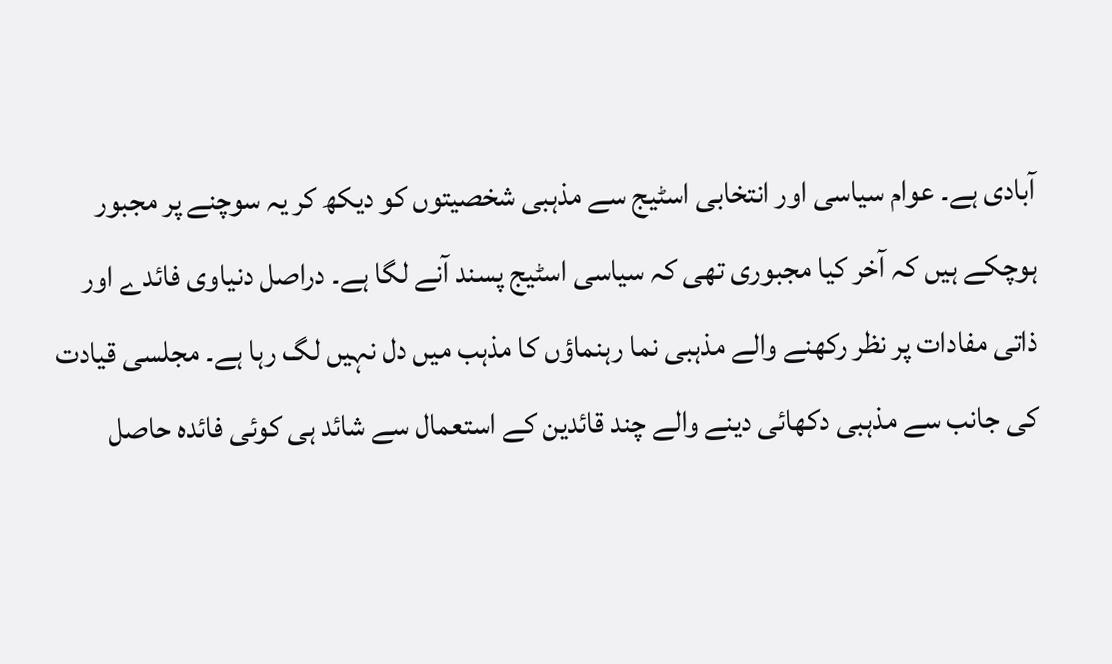آبادی ہے۔ عوام سیاسی اور انتخابی اسٹیج سے مذہبی شخصیتوں کو دیکھ کر یہ سوچنے پر مجبور ہوچکے ہیں کہ آخر کیا مجبوری تھی کہ سیاسی اسٹیج پسند آنے لگا ہے۔ دراصل دنیاوی فائدے اور ذاتی مفادات پر نظر رکھنے والے مذہبی نما رہنماؤں کا مذہب میں دل نہیں لگ رہا ہے۔ مجلسی قیادت کی جانب سے مذہبی دکھائی دینے والے چند قائدین کے استعمال سے شائد ہی کوئی فائدہ حاصل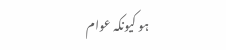ہو کیونکہ عوام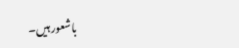باشعور ہیں۔